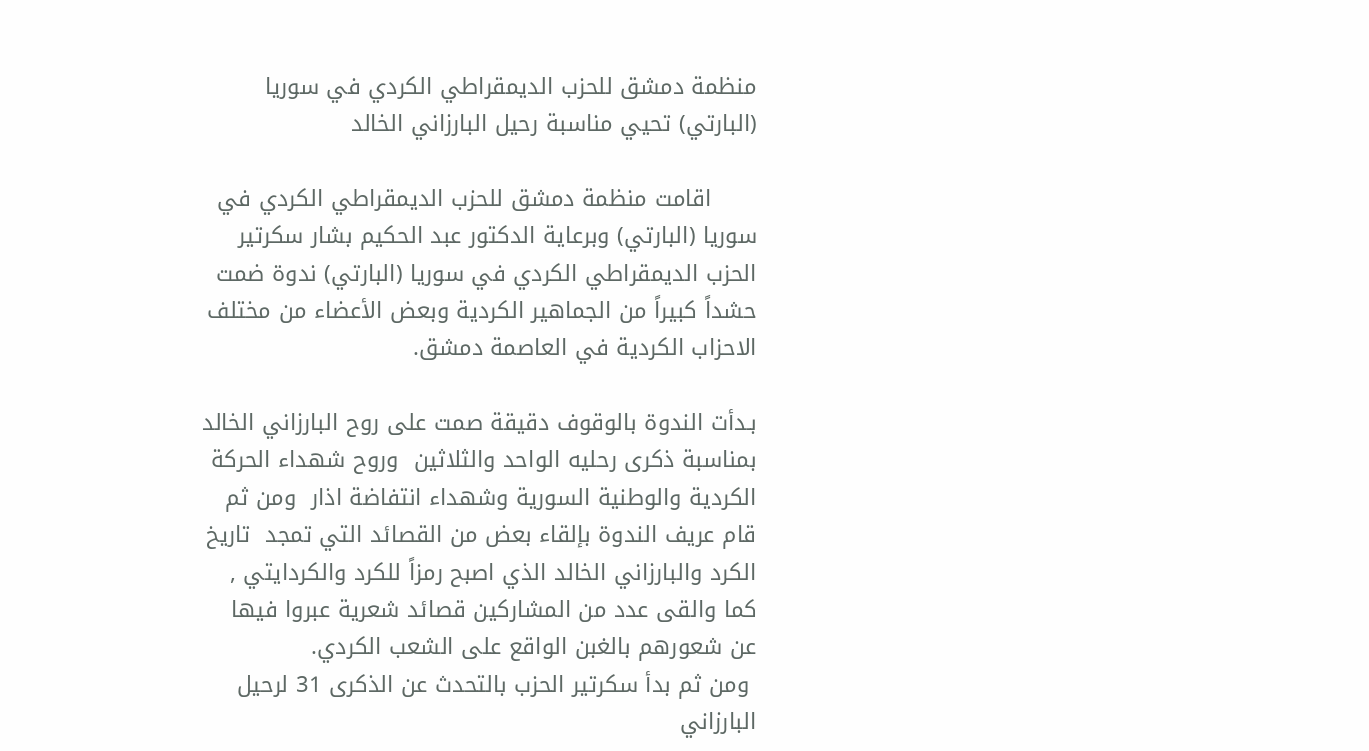منظمة دمشق للحزب الديمقراطي الكردي في سوريا (البارتي) تحيي مناسبة رحيل البارزاني الخالد

      اقامت منظمة دمشق للحزب الديمقراطي الكردي في سوريا (البارتي) وبرعاية الدكتور عبد الحكيم بشار سكرتير الحزب الديمقراطي الكردي في سوريا (البارتي) ندوة ضمت حشداً كبيراً من الجماهير الكردية وبعض الأعضاء من مختلف الاحزاب الكردية في العاصمة دمشق.

بـدأت الندوة بالوقوف دقيقة صمت على روح البارزاني الخالد  بمناسبة ذكرى رحليه الواحد والثلاثين  وروح شهداء الحركة الكردية والوطنية السورية وشهداء انتفاضة اذار  ومن ثم قام عريف الندوة بإلقاء بعض من القصائد التي تمجد  تاريخ الكرد والبارزاني الخالد الذي اصبح رمزاً للكرد والكردايتي , كما والقى عدد من المشاركين قصائد شعرية عبروا فيها عن شعورهم بالغبن الواقع على الشعب الكردي.
 ومن ثم بدأ سكرتير الحزب بالتحدث عن الذكرى 31 لرحيل البارزاني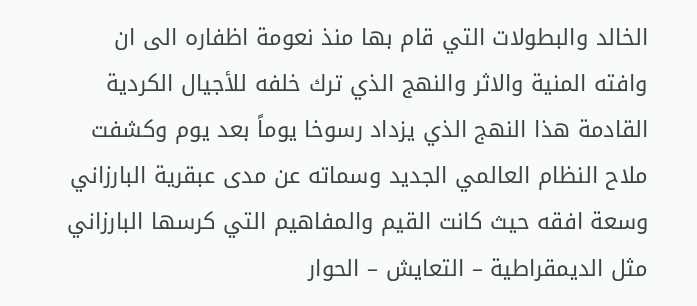الخالد والبطولات التي قام بها منذ نعومة اظفاره الى ان وافته المنية والاثر والنهج الذي ترك خلفه للأجيال الكردية القادمة هذا النهج الذي يزداد رسوخا يوماً بعد يوم وكشفت ملاح النظام العالمي الجديد وسماته عن مدى عبقرية البارزاني وسعة افقه حيث كانت القيم والمفاهيم التي كرسها البارزاني مثل الديمقراطية – التعايش – الحوار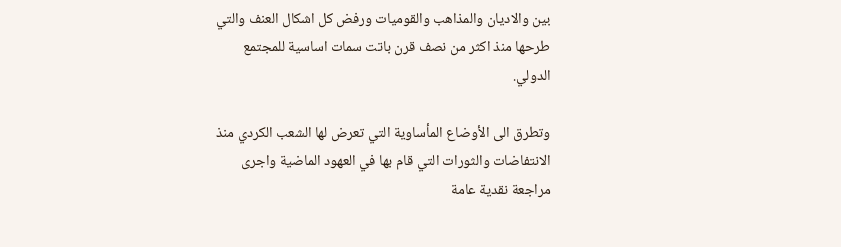بين والاديان والمذاهب والقوميات ورفض كل اشكال العنف والتي طرحها منذ اكثر من نصف قرن باتت سمات اساسية للمجتمع الدولي.

وتطرق الى الأوضاع المأساوية التي تعرض لها الشعب الكردي منذ الانتفاضات والثورات التي قام بها في العهود الماضية واجرى مراجعة نقدية عامة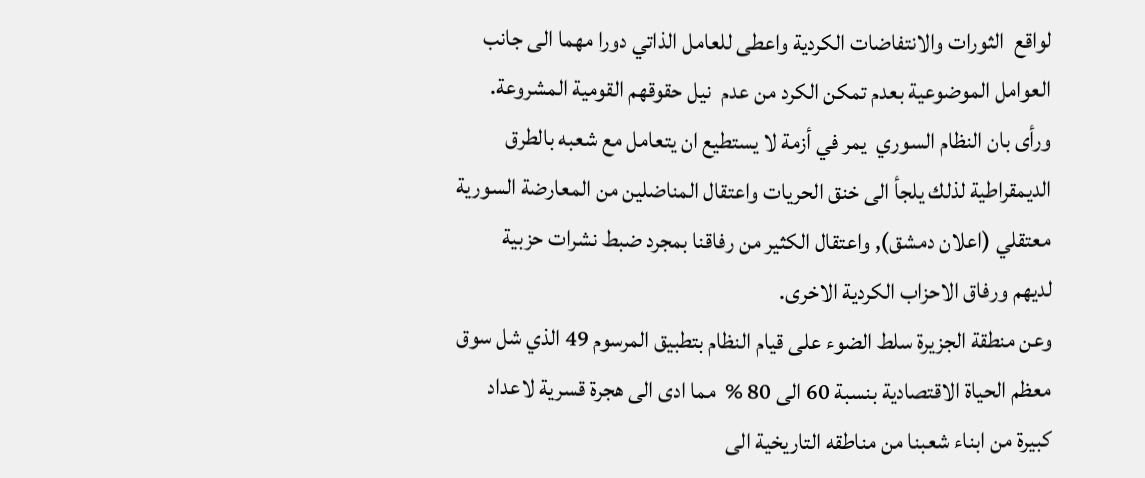لواقع  الثورات والانتفاضات الكردية واعطى للعامل الذاتي دورا مهما الى جانب العوامل الموضوعية بعدم تمكن الكرد من عدم  نيل حقوقهم القومية المشروعة.
ورأى بان النظام السوري  يمر في أزمة لا يستطيع ان يتعامل مع شعبه بالطرق الديمقراطية لذلك يلجأ الى خنق الحريات واعتقال المناضلين من المعارضة السورية معتقلي (اعلان دمشق), واعتقال الكثير من رفاقنا بمجرد ضبط نشرات حزبية  لديهم ورفاق الاحزاب الكردية الاخرى.
وعن منطقة الجزيرة سلط الضوء على قيام النظام بتطبيق المرسوم 49 الذي شل سوق معظم الحياة الاقتصادية بنسبة 60 الى 80 %  مما ادى الى هجرة قسرية لاعداد كبيرة من ابناء شعبنا من مناطقه التاريخية الى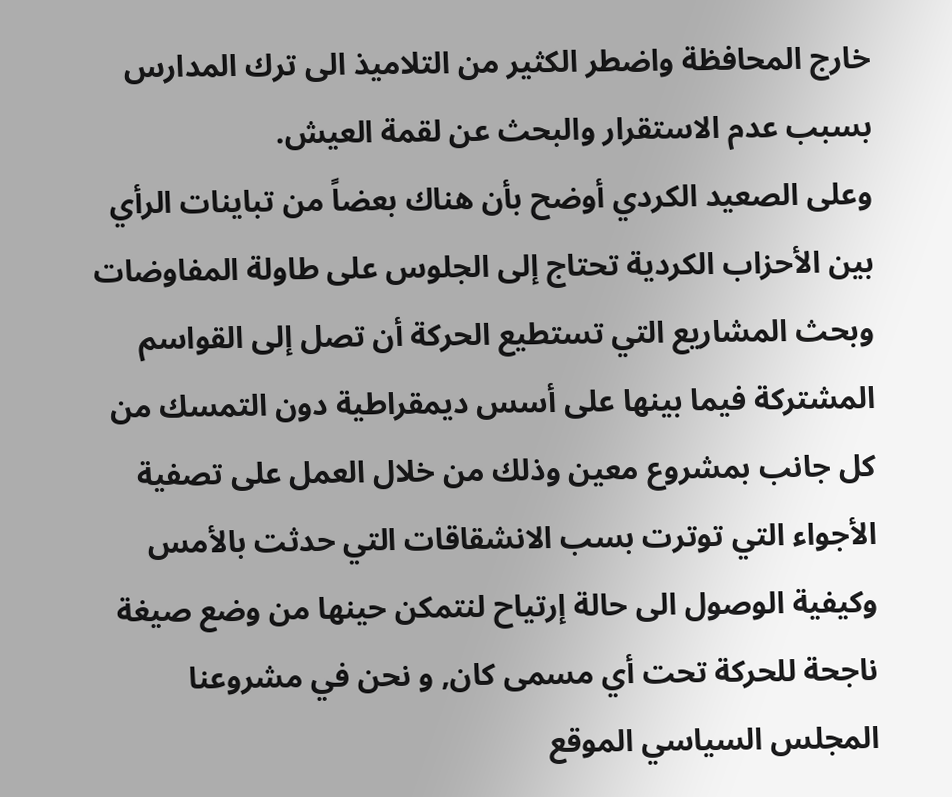خارج المحافظة واضطر الكثير من التلاميذ الى ترك المدارس بسبب عدم الاستقرار والبحث عن لقمة العيش.
وعلى الصعيد الكردي أوضح بأن هناك بعضاً من تباينات الرأي بين الأحزاب الكردية تحتاج إلى الجلوس على طاولة المفاوضات وبحث المشاريع التي تستطيع الحركة أن تصل إلى القواسم المشتركة فيما بينها على أسس ديمقراطية دون التمسك من كل جانب بمشروع معين وذلك من خلال العمل على تصفية الأجواء التي توترت بسب الانشقاقات التي حدثت بالأمس وكيفية الوصول الى حالة إرتياح لنتمكن حينها من وضع صيغة ناجحة للحركة تحت أي مسمى كان, و نحن في مشروعنا المجلس السياسي الموقع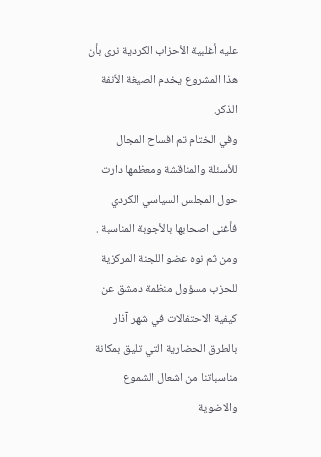عليه أغلبية الأحزاب الكردية نرى بأن هذا المشروع يخدم الصيغة الاّنفة الذكر.
وفي الختام تم افساح المجال للأسئلة والمناقشة ومعظمها دارت حول المجلس السياسي الكردي فأغنى اصحابها بالأجوبة المناسبة .
ومن ثم نوه عضو اللجنة المركزية للحزب مسؤول منظمة دمشق عن كيفية الاحتفالات في شهر آذار بالطرق الحضارية التي تليق بمكانة مناسباتنا من اشعال الشموع والاضوية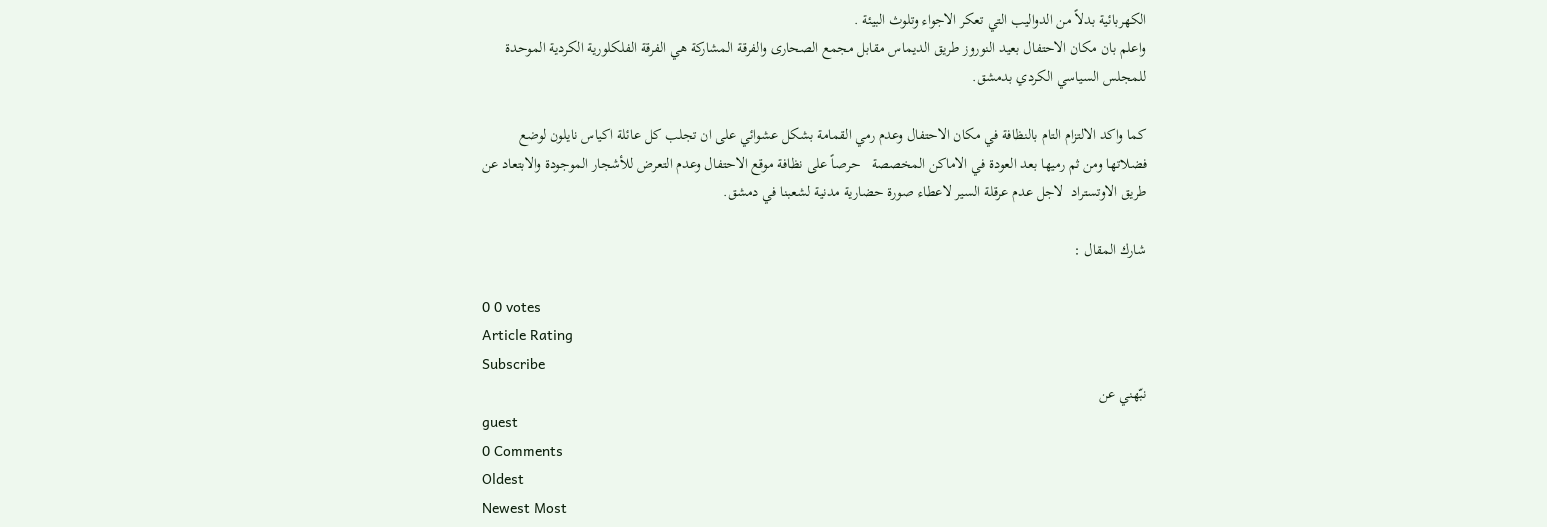الكهربائية بدلاً من الدواليب التي تعكر الاجواء وتلوث البيئة .
واعلم بان مكان الاحتفال بعيد النوروز طريق الديماس مقابل مجمع الصحارى والفرقة المشاركة هي الفرقة الفلكلورية الكردية الموحدة للمجلس السياسي الكردي بدمشق.

كما واكد الالتزام التام بالنظافة في مكان الاحتفال وعدم رمي القمامة بشكل عشوائي على ان تجلب كل عائلة اكياس نايلون لوضع فضلاتها ومن ثم رميها بعد العودة في الاماكن المخصصة   حرصاً على نظافة موقع الاحتفال وعدم التعرض للأشجار الموجودة والابتعاد عن طريق الاوتستراد  لاجل عدم عرقلة السير لاعطاء صورة حضارية مدنية لشعبنا في دمشق.

شارك المقال :

0 0 votes
Article Rating
Subscribe
نبّهني عن
guest
0 Comments
Oldest
Newest Most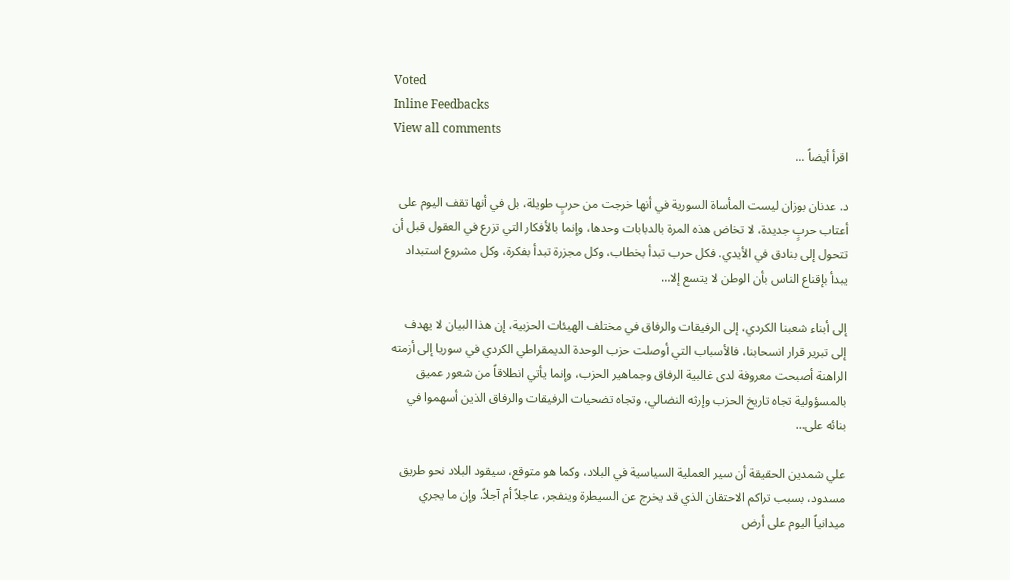Voted
Inline Feedbacks
View all comments
اقرأ أيضاً ...

د. عدنان بوزان ليست المأساة السورية في أنها خرجت من حربٍ طويلة، بل في أنها تقف اليوم على أعتاب حربٍ جديدة، لا تخاض هذه المرة بالدبابات وحدها، وإنما بالأفكار التي تزرع في العقول قبل أن تتحول إلى بنادق في الأيدي. فكل حرب تبدأ بخطاب، وكل مجزرة تبدأ بفكرة، وكل مشروع استبداد يبدأ بإقناع الناس بأن الوطن لا يتسع إلا…

إلى أبناء شعبنا الكردي، إلى الرفيقات والرفاق في مختلف الهيئات الحزبية، إن هذا البيان لا يهدف إلى تبرير قرار انسحابنا، فالأسباب التي أوصلت حزب الوحدة الديمقراطي الكردي في سوريا إلى أزمته الراهنة أصبحت معروفة لدى غالبية الرفاق وجماهير الحزب، وإنما يأتي انطلاقاً من شعور عميق بالمسؤولية تجاه تاريخ الحزب وإرثه النضالي، وتجاه تضحيات الرفيقات والرفاق الذين أسهموا في بنائه على…

علي شمدين الحقيقة أن سير العملية السياسية في البلاد، وكما هو متوقع، سيقود البلاد نحو طريق مسدود، بسبب تراكم الاحتقان الذي قد يخرج عن السيطرة وينفجر، عاجلاً أم آجلاً. وإن ما يجري ميدانياً اليوم على أرض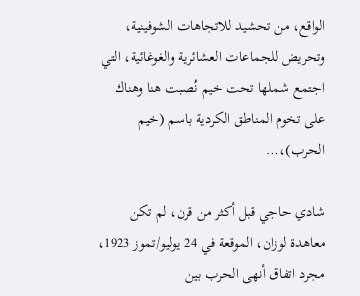الواقع، من تحشيد للاتجاهات الشوفينية، وتحريض للجماعات العشائرية والغوغائية، التي اجتمع شملها تحت خيم نُصبت هنا وهناك على تخوم المناطق الكردية باسم (خيم الحرب)،…

شادي حاجي قبل أكثر من قرن، لم تكن معاهدة لوزان، الموقعة في 24 يوليو/تموز 1923، مجرد اتفاق أنهى الحرب بين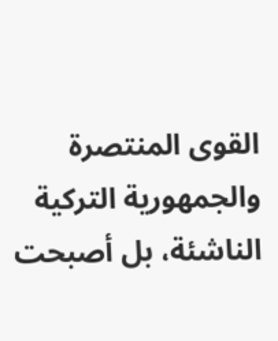القوى المنتصرة والجمهورية التركية الناشئة، بل أصبحت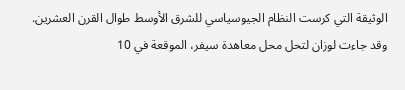الوثيقة التي كرست النظام الجيوسياسي للشرق الأوسط طوال القرن العشرين. وقد جاءت لوزان لتحل محل معاهدة سيفر، الموقعة في 10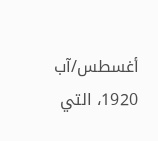أغسطس/آب 1920، التي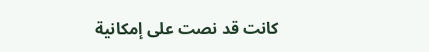كانت قد نصت على إمكانية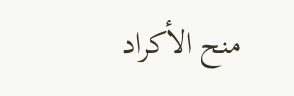منح الأكراد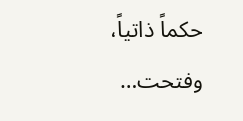حكماً ذاتياً، وفتحت…